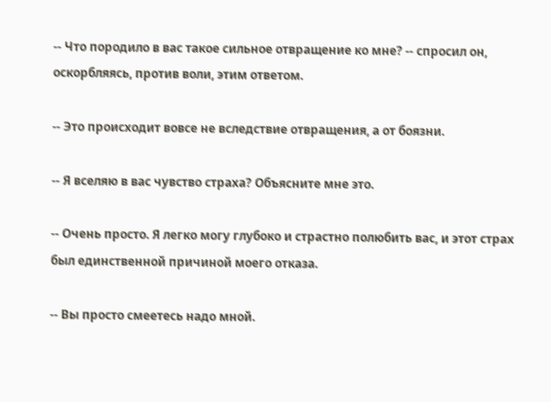-- Что породило в вас такое сильное отвращение ко мне? -- спросил он, оскорбляясь, против воли, этим ответом.

-- Это происходит вовсе не вследствие отвращения, а от боязни.

-- Я вселяю в вас чувство страха? Объясните мне это.

-- Очень просто. Я легко могу глубоко и страстно полюбить вас, и этот страх был единственной причиной моего отказа.

-- Вы просто смеетесь надо мной.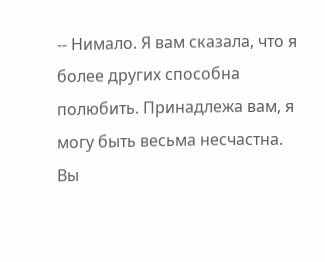-- Нимало. Я вам сказала, что я более других способна полюбить. Принадлежа вам, я могу быть весьма несчастна. Вы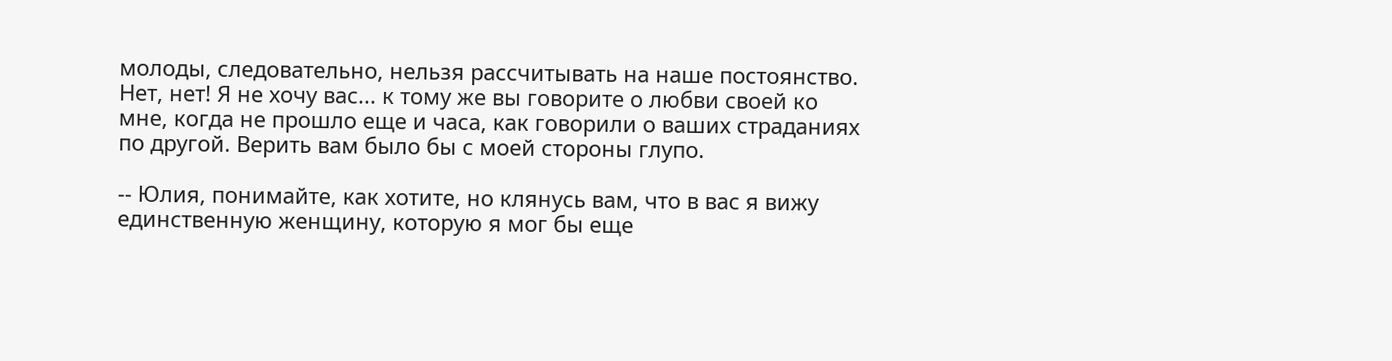молоды, следовательно, нельзя рассчитывать на наше постоянство. Нет, нет! Я не хочу вас... к тому же вы говорите о любви своей ко мне, когда не прошло еще и часа, как говорили о ваших страданиях по другой. Верить вам было бы с моей стороны глупо.

-- Юлия, понимайте, как хотите, но клянусь вам, что в вас я вижу единственную женщину, которую я мог бы еще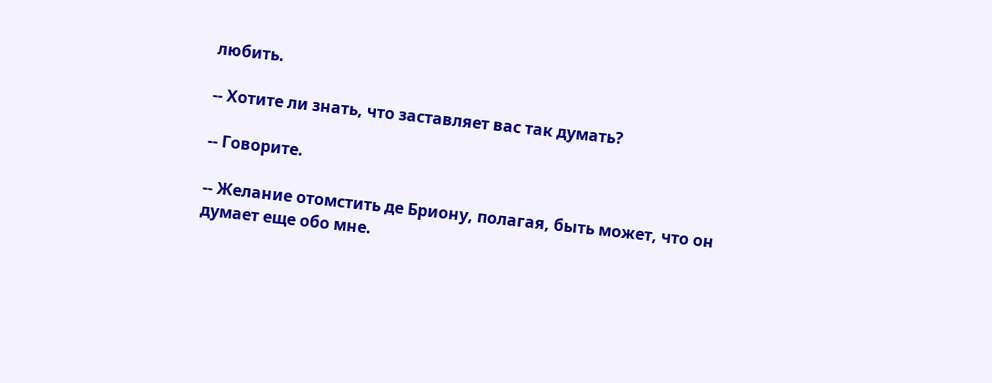любить.

-- Хотите ли знать, что заставляет вас так думать?

-- Говорите.

-- Желание отомстить де Бриону, полагая, быть может, что он думает еще обо мне.